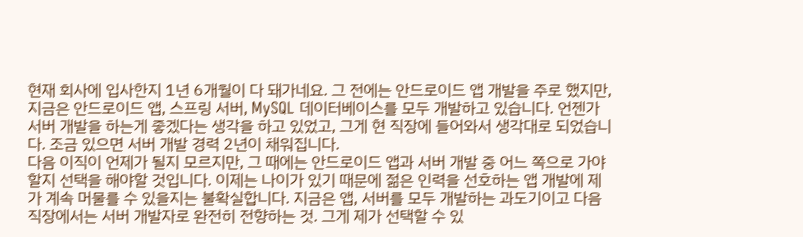현재 회사에 입사한지 1년 6개월이 다 돼가네요. 그 전에는 안드로이드 앱 개발을 주로 했지만, 지금은 안드로이드 앱, 스프링 서버, MySQL 데이터베이스를 모두 개발하고 있습니다. 언젠가 서버 개발을 하는게 좋겠다는 생각을 하고 있었고, 그게 현 직장에 들어와서 생각대로 되었습니다. 조금 있으면 서버 개발 경력 2년이 채워집니다.
다음 이직이 언제가 될지 모르지만, 그 때에는 안드로이드 앱과 서버 개발 중 어느 쪽으로 가야할지 선택을 해야할 것입니다. 이제는 나이가 있기 때문에 젊은 인력을 선호하는 앱 개발에 제가 계속 머물를 수 있을지는 불확실합니다. 지금은 앱, 서버를 모두 개발하는 과도기이고 다음 직장에서는 서버 개발자로 완전히 전향하는 것. 그게 제가 선택할 수 있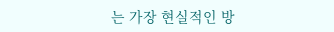는 가장 현실적인 방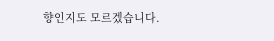향인지도 모르겠습니다.